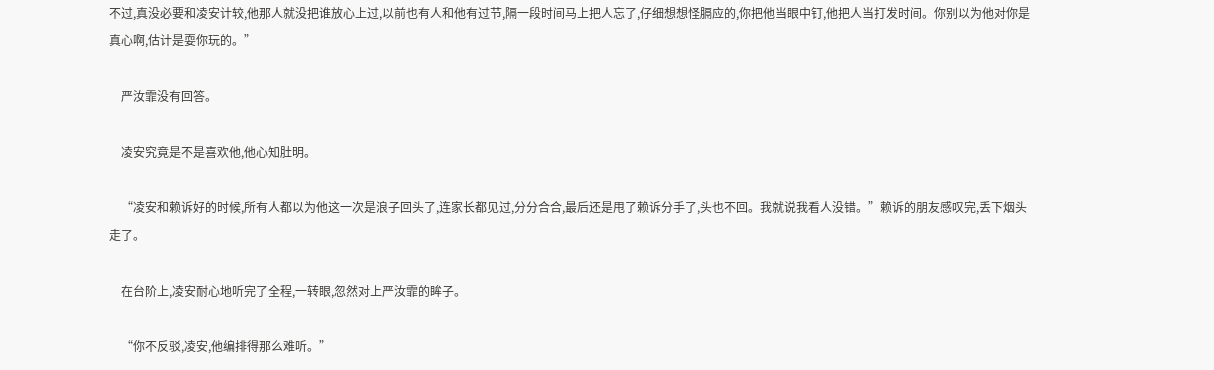不过,真没必要和凌安计较,他那人就没把谁放心上过,以前也有人和他有过节,隔一段时间马上把人忘了,仔细想想怪膈应的,你把他当眼中钉,他把人当打发时间。你别以为他对你是真心啊,估计是耍你玩的。”

    严汝霏没有回答。

    凌安究竟是不是喜欢他,他心知肚明。

    “凌安和赖诉好的时候,所有人都以为他这一次是浪子回头了,连家长都见过,分分合合,最后还是甩了赖诉分手了,头也不回。我就说我看人没错。”赖诉的朋友感叹完,丢下烟头走了。

    在台阶上,凌安耐心地听完了全程,一转眼,忽然对上严汝霏的眸子。

    “你不反驳,凌安,他编排得那么难听。”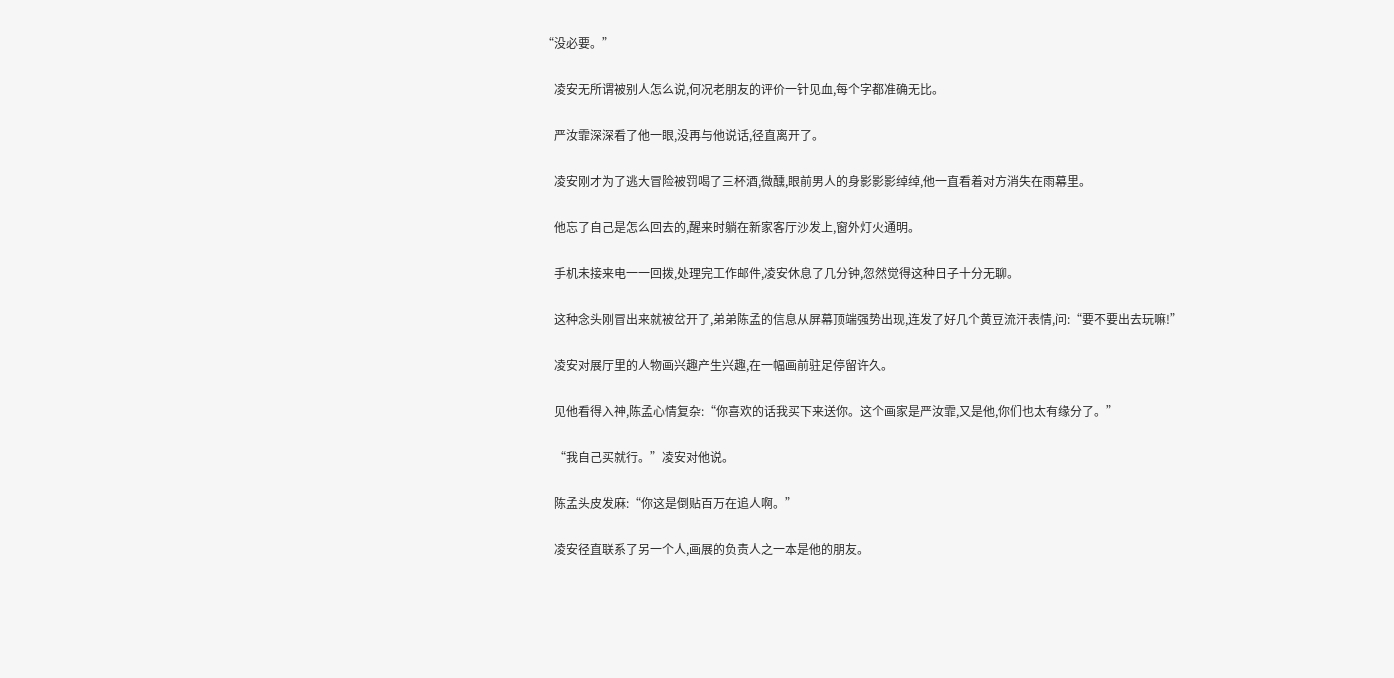“没必要。”

    凌安无所谓被别人怎么说,何况老朋友的评价一针见血,每个字都准确无比。

    严汝霏深深看了他一眼,没再与他说话,径直离开了。

    凌安刚才为了逃大冒险被罚喝了三杯酒,微醺,眼前男人的身影影影绰绰,他一直看着对方消失在雨幕里。

    他忘了自己是怎么回去的,醒来时躺在新家客厅沙发上,窗外灯火通明。

    手机未接来电一一回拨,处理完工作邮件,凌安休息了几分钟,忽然觉得这种日子十分无聊。

    这种念头刚冒出来就被岔开了,弟弟陈孟的信息从屏幕顶端强势出现,连发了好几个黄豆流汗表情,问:“要不要出去玩嘛!”

    凌安对展厅里的人物画兴趣产生兴趣,在一幅画前驻足停留许久。

    见他看得入神,陈孟心情复杂:“你喜欢的话我买下来送你。这个画家是严汝霏,又是他,你们也太有缘分了。”

    “我自己买就行。”凌安对他说。

    陈孟头皮发麻:“你这是倒贴百万在追人啊。”

    凌安径直联系了另一个人,画展的负责人之一本是他的朋友。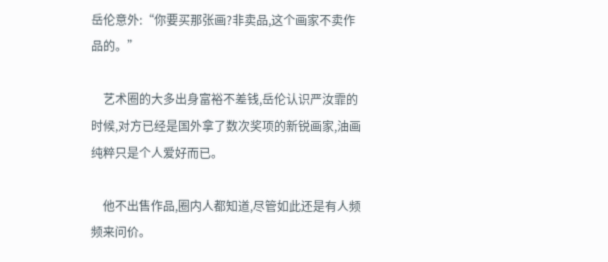岳伦意外:“你要买那张画?非卖品,这个画家不卖作品的。”

    艺术圈的大多出身富裕不差钱,岳伦认识严汝霏的时候,对方已经是国外拿了数次奖项的新锐画家,油画纯粹只是个人爱好而已。

    他不出售作品,圈内人都知道,尽管如此还是有人频频来问价。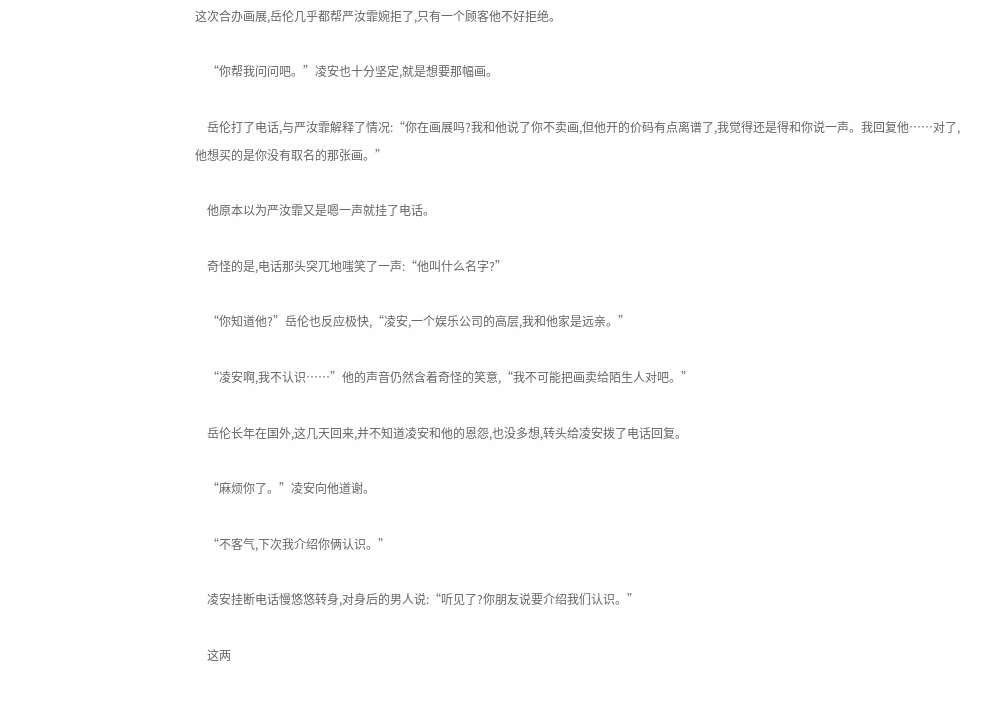这次合办画展,岳伦几乎都帮严汝霏婉拒了,只有一个顾客他不好拒绝。

    “你帮我问问吧。”凌安也十分坚定,就是想要那幅画。

    岳伦打了电话,与严汝霏解释了情况:“你在画展吗?我和他说了你不卖画,但他开的价码有点离谱了,我觉得还是得和你说一声。我回复他……对了,他想买的是你没有取名的那张画。”

    他原本以为严汝霏又是嗯一声就挂了电话。

    奇怪的是,电话那头突兀地嗤笑了一声:“他叫什么名字?”

    “你知道他?”岳伦也反应极快,“凌安,一个娱乐公司的高层,我和他家是远亲。”

    “凌安啊,我不认识……”他的声音仍然含着奇怪的笑意,“我不可能把画卖给陌生人对吧。”

    岳伦长年在国外,这几天回来,并不知道凌安和他的恩怨,也没多想,转头给凌安拨了电话回复。

    “麻烦你了。”凌安向他道谢。

    “不客气,下次我介绍你俩认识。”

    凌安挂断电话慢悠悠转身,对身后的男人说:“听见了?你朋友说要介绍我们认识。”

    这两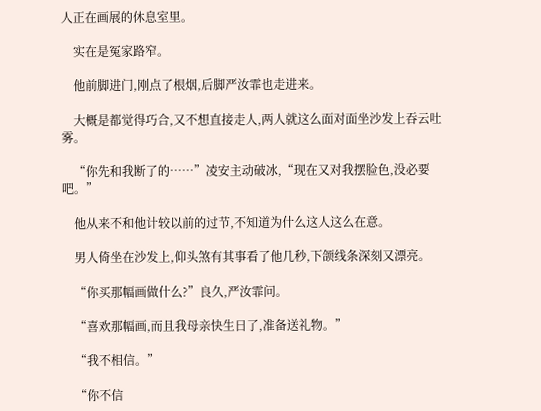人正在画展的休息室里。

    实在是冤家路窄。

    他前脚进门,刚点了根烟,后脚严汝霏也走进来。

    大概是都觉得巧合,又不想直接走人,两人就这么面对面坐沙发上吞云吐雾。

    “你先和我断了的……”凌安主动破冰,“现在又对我摆脸色,没必要吧。”

    他从来不和他计较以前的过节,不知道为什么这人这么在意。

    男人倚坐在沙发上,仰头煞有其事看了他几秒,下颌线条深刻又漂亮。

    “你买那幅画做什么?”良久,严汝霏问。

    “喜欢那幅画,而且我母亲快生日了,准备送礼物。”

    “我不相信。”

    “你不信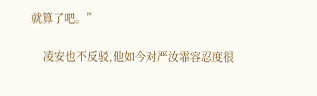就算了吧。”

    凌安也不反驳,他如今对严汝霏容忍度很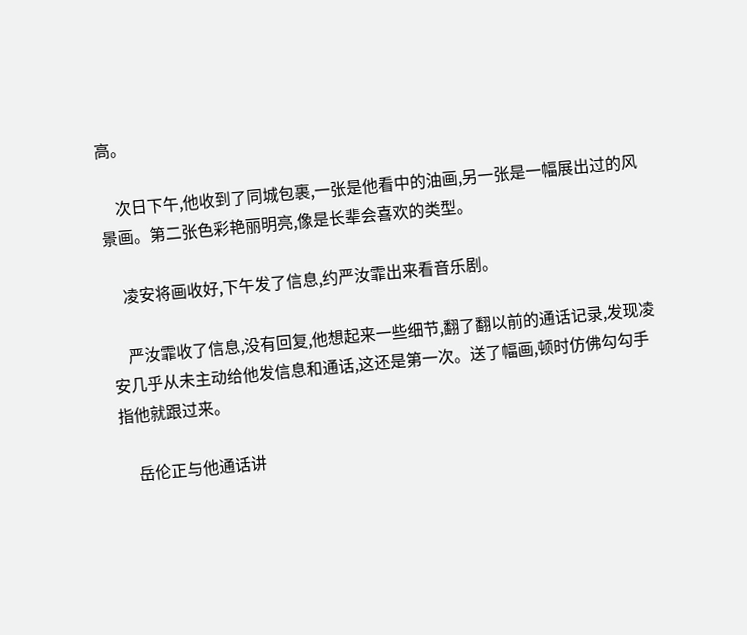高。

    次日下午,他收到了同城包裹,一张是他看中的油画,另一张是一幅展出过的风景画。第二张色彩艳丽明亮,像是长辈会喜欢的类型。

    凌安将画收好,下午发了信息,约严汝霏出来看音乐剧。

    严汝霏收了信息,没有回复,他想起来一些细节,翻了翻以前的通话记录,发现凌安几乎从未主动给他发信息和通话,这还是第一次。送了幅画,顿时仿佛勾勾手指他就跟过来。

    岳伦正与他通话讲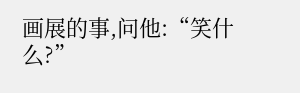画展的事,问他:“笑什么?”